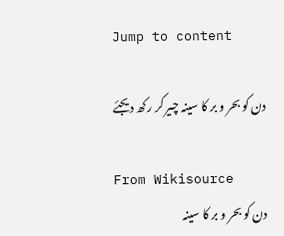Jump to content

دن کو بحر و بر کا سینہ چیر کر رکھ دیجئے

From Wikisource
دن کو بحر و بر کا سینہ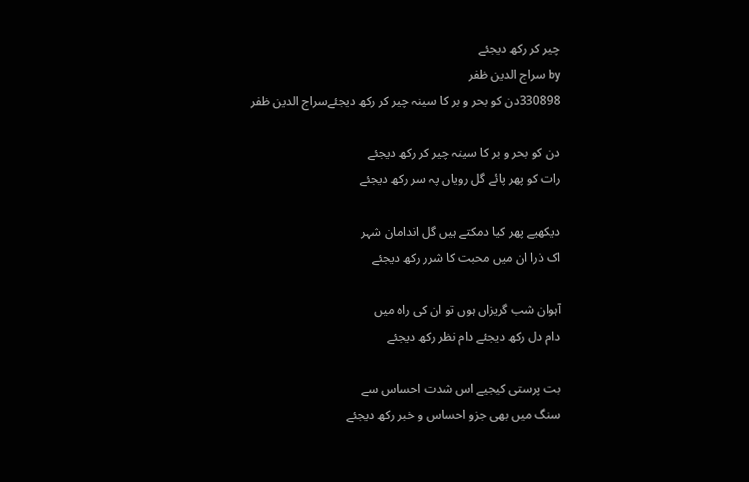چیر کر رکھ دیجئے
by سراج الدین ظفر
330898دن کو بحر و بر کا سینہ چیر کر رکھ دیجئےسراج الدین ظفر

دن کو بحر و بر کا سینہ چیر کر رکھ دیجئے
رات کو پھر پائے گل رویاں پہ سر رکھ دیجئے

دیکھیے پھر کیا دمکتے ہیں گل اندامان شہر
اک ذرا ان میں محبت کا شرر رکھ دیجئے

آہوان شب گریزاں ہوں تو ان کی راہ میں
دام دل رکھ دیجئے دام نظر رکھ دیجئے

بت پرستی کیجیے اس شدت احساس سے
سنگ میں بھی جزو احساس و خبر رکھ دیجئے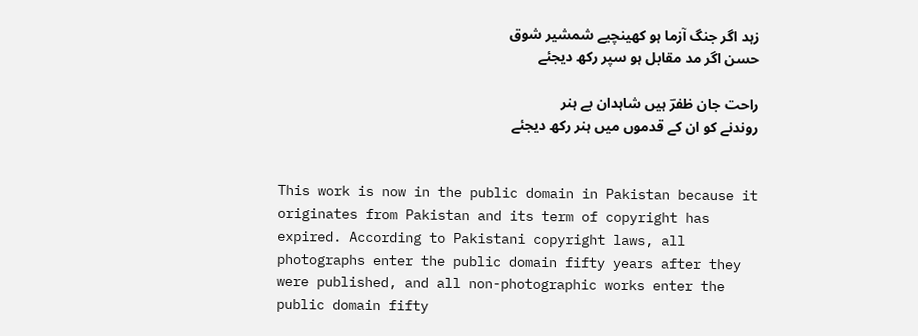زہد اگر جنگ آزما ہو کھینچیے شمشیر شوق
حسن اگر مد مقابل ہو سپر رکھ دیجئے

راحت جان ظفرؔ ہیں شاہدان بے ہنر
روندنے کو ان کے قدموں میں ہنر رکھ دیجئے


This work is now in the public domain in Pakistan because it originates from Pakistan and its term of copyright has expired. According to Pakistani copyright laws, all photographs enter the public domain fifty years after they were published, and all non-photographic works enter the public domain fifty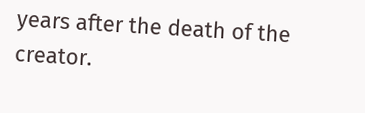years after the death of the creator.